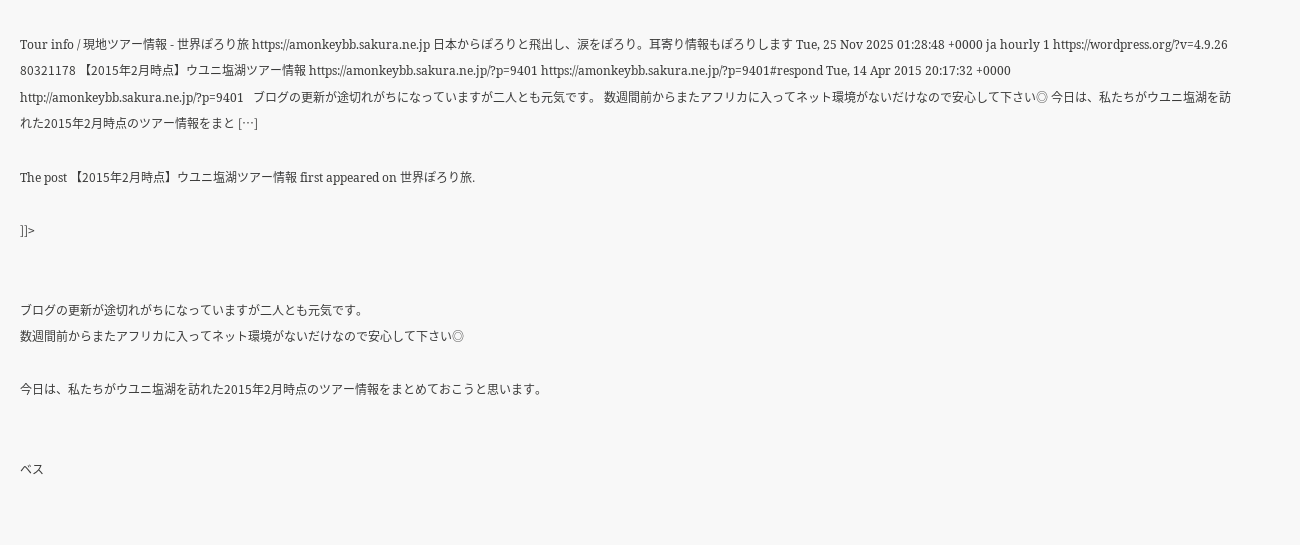Tour info / 現地ツアー情報 - 世界ぽろり旅 https://amonkeybb.sakura.ne.jp 日本からぽろりと飛出し、涙をぽろり。耳寄り情報もぽろりします Tue, 25 Nov 2025 01:28:48 +0000 ja hourly 1 https://wordpress.org/?v=4.9.26 80321178 【2015年2月時点】ウユニ塩湖ツアー情報 https://amonkeybb.sakura.ne.jp/?p=9401 https://amonkeybb.sakura.ne.jp/?p=9401#respond Tue, 14 Apr 2015 20:17:32 +0000 http://amonkeybb.sakura.ne.jp/?p=9401   ブログの更新が途切れがちになっていますが二人とも元気です。 数週間前からまたアフリカに入ってネット環境がないだけなので安心して下さい◎ 今日は、私たちがウユニ塩湖を訪れた2015年2月時点のツアー情報をまと […]

The post 【2015年2月時点】ウユニ塩湖ツアー情報 first appeared on 世界ぽろり旅.

]]>


ブログの更新が途切れがちになっていますが二人とも元気です。
数週間前からまたアフリカに入ってネット環境がないだけなので安心して下さい◎

今日は、私たちがウユニ塩湖を訪れた2015年2月時点のツアー情報をまとめておこうと思います。


ベス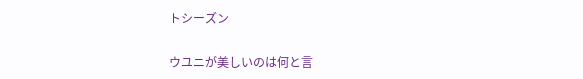トシーズン

ウユニが美しいのは何と言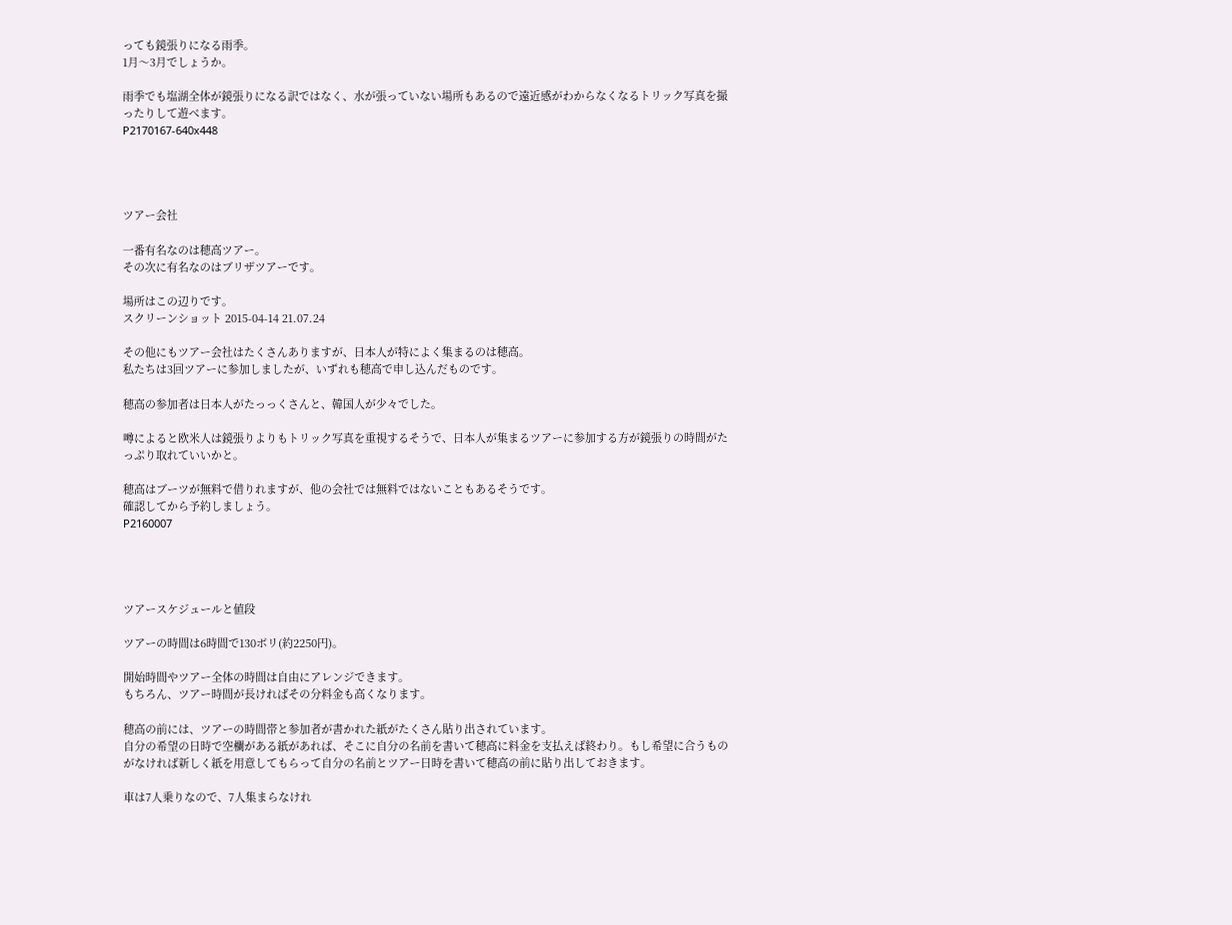っても鏡張りになる雨季。
1月〜3月でしょうか。

雨季でも塩湖全体が鏡張りになる訳ではなく、水が張っていない場所もあるので遠近感がわからなくなるトリック写真を撮ったりして遊べます。
P2170167-640x448




ツアー会社

一番有名なのは穂高ツアー。
その次に有名なのはブリザツアーです。

場所はこの辺りです。
スクリーンショット 2015-04-14 21.07.24

その他にもツアー会社はたくさんありますが、日本人が特によく集まるのは穂高。
私たちは3回ツアーに参加しましたが、いずれも穂高で申し込んだものです。

穂高の参加者は日本人がたっっくさんと、韓国人が少々でした。

噂によると欧米人は鏡張りよりもトリック写真を重視するそうで、日本人が集まるツアーに参加する方が鏡張りの時間がたっぷり取れていいかと。

穂高はブーツが無料で借りれますが、他の会社では無料ではないこともあるそうです。
確認してから予約しましょう。
P2160007




ツアースケジュールと値段

ツアーの時間は6時間で130ボリ(約2250円)。

開始時間やツアー全体の時間は自由にアレンジできます。
もちろん、ツアー時間が長ければその分料金も高くなります。

穂高の前には、ツアーの時間帯と参加者が書かれた紙がたくさん貼り出されています。
自分の希望の日時で空欄がある紙があれば、そこに自分の名前を書いて穂高に料金を支払えば終わり。もし希望に合うものがなければ新しく紙を用意してもらって自分の名前とツアー日時を書いて穂高の前に貼り出しておきます。

車は7人乗りなので、7人集まらなけれ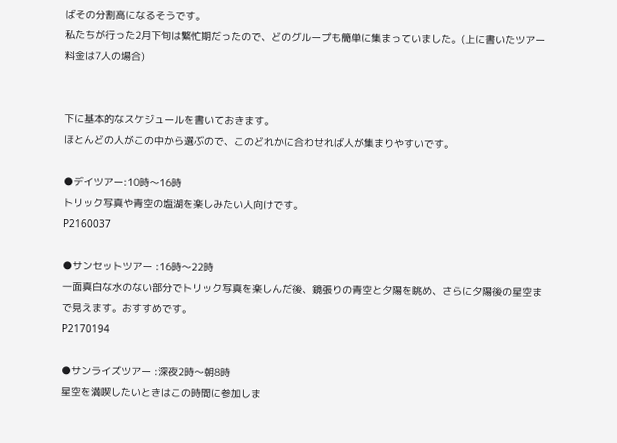ばその分割高になるそうです。
私たちが行った2月下旬は繁忙期だったので、どのグループも簡単に集まっていました。(上に書いたツアー料金は7人の場合)


下に基本的なスケジュールを書いておきます。
ほとんどの人がこの中から選ぶので、このどれかに合わせれば人が集まりやすいです。

●デイツアー:10時〜16時
トリック写真や青空の塩湖を楽しみたい人向けです。
P2160037

●サンセットツアー :16時〜22時
一面真白な水のない部分でトリック写真を楽しんだ後、鏡張りの青空と夕陽を眺め、さらに夕陽後の星空まで見えます。おすすめです。
P2170194

●サンライズツアー :深夜2時〜朝8時
星空を満喫したいときはこの時間に参加しま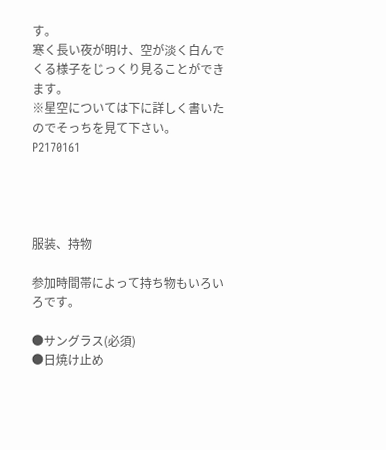す。
寒く長い夜が明け、空が淡く白んでくる様子をじっくり見ることができます。
※星空については下に詳しく書いたのでそっちを見て下さい。
P2170161




服装、持物

参加時間帯によって持ち物もいろいろです。

●サングラス(必須)
●日焼け止め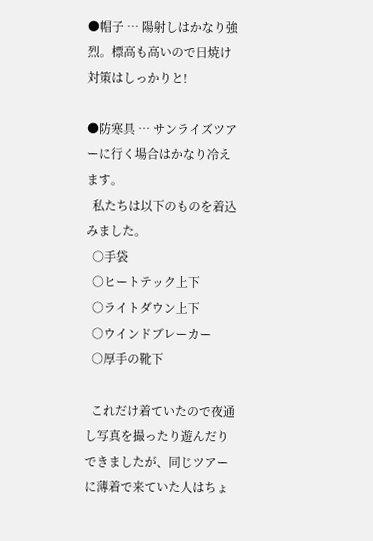●帽子 … 陽射しはかなり強烈。標高も高いので日焼け対策はしっかりと!

●防寒具 … サンライズツアーに行く場合はかなり冷えます。
  私たちは以下のものを着込みました。
  ○手袋
  ○ヒートテック上下
  ○ライトダウン上下
  ○ウインドブレーカー
  ○厚手の靴下

  これだけ着ていたので夜通し写真を撮ったり遊んだりできましたが、同じツアーに薄着で来ていた人はちょ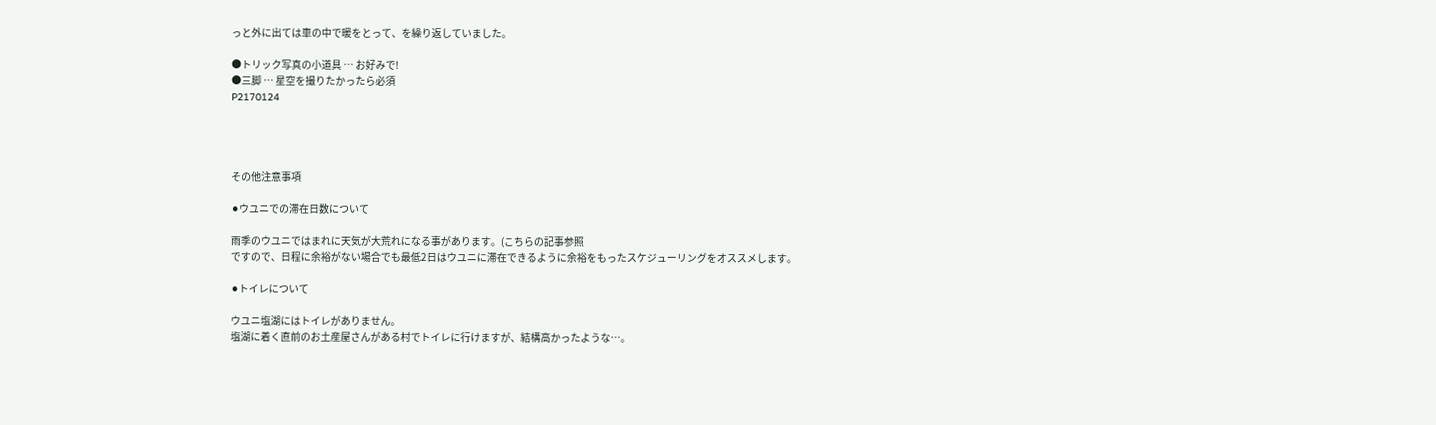っと外に出ては車の中で暖をとって、を繰り返していました。

●トリック写真の小道具 … お好みで!
●三脚 … 星空を撮りたかったら必須
P2170124




その他注意事項

⚫ウユニでの滞在日数について

雨季のウユニではまれに天気が大荒れになる事があります。(こちらの記事参照
ですので、日程に余裕がない場合でも最低2日はウユニに滞在できるように余裕をもったスケジューリングをオススメします。

⚫トイレについて

ウユニ塩湖にはトイレがありません。
塩湖に着く直前のお土産屋さんがある村でトイレに行けますが、結構高かったような…。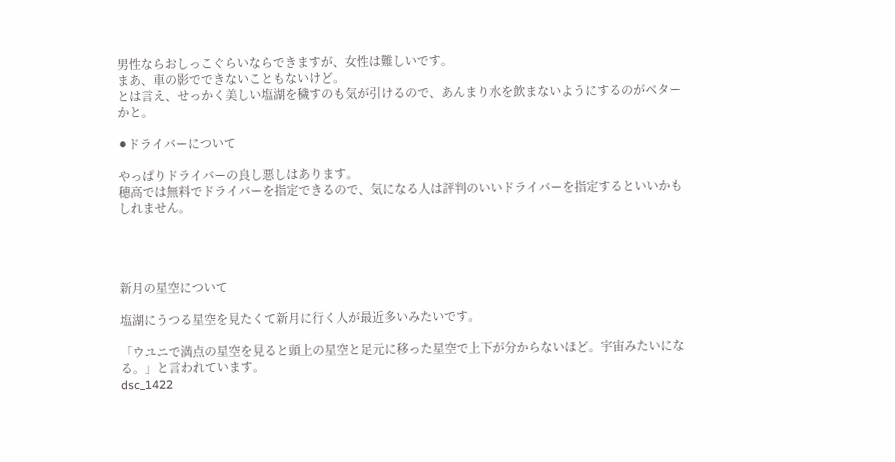男性ならおしっこぐらいならできますが、女性は難しいです。
まあ、車の影でできないこともないけど。
とは言え、せっかく美しい塩湖を穢すのも気が引けるので、あんまり水を飲まないようにするのがベターかと。

⚫ドライバーについて

やっぱりドライバーの良し悪しはあります。
穂高では無料でドライバーを指定できるので、気になる人は評判のいいドライバーを指定するといいかもしれません。




新月の星空について

塩湖にうつる星空を見たくて新月に行く人が最近多いみたいです。

「ウユニで満点の星空を見ると頭上の星空と足元に移った星空で上下が分からないほど。宇宙みたいになる。」と言われています。
dsc_1422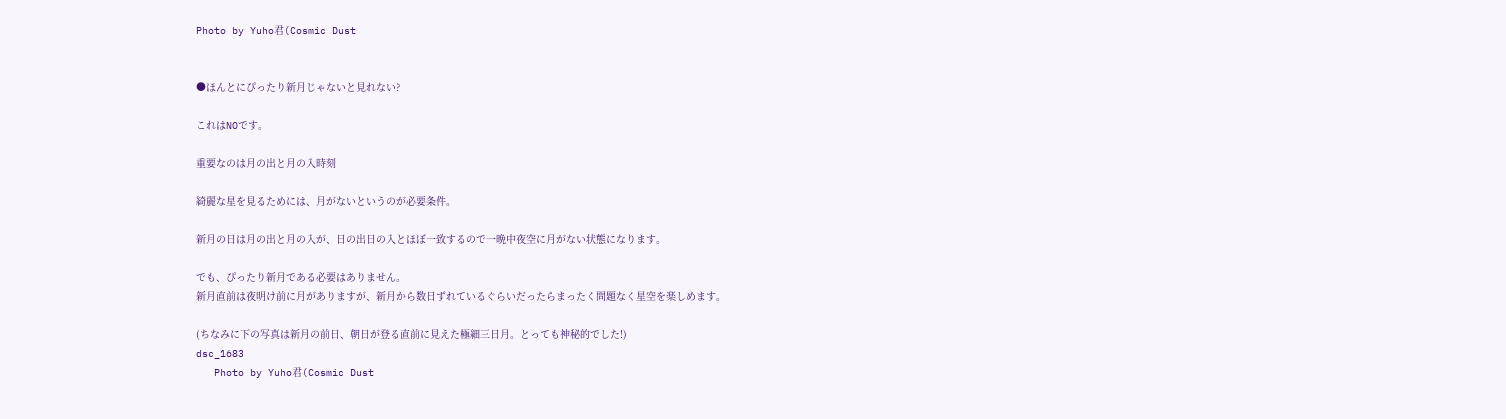Photo by Yuho君(Cosmic Dust


●ほんとにぴったり新月じゃないと見れない?

これはNOです。

重要なのは月の出と月の入時刻

綺麗な星を見るためには、月がないというのが必要条件。

新月の日は月の出と月の入が、日の出日の入とほぼ一致するので一晩中夜空に月がない状態になります。

でも、ぴったり新月である必要はありません。
新月直前は夜明け前に月がありますが、新月から数日ずれているぐらいだったらまったく問題なく星空を楽しめます。

(ちなみに下の写真は新月の前日、朝日が登る直前に見えた極細三日月。とっても神秘的でした!)
dsc_1683
   Photo by Yuho君(Cosmic Dust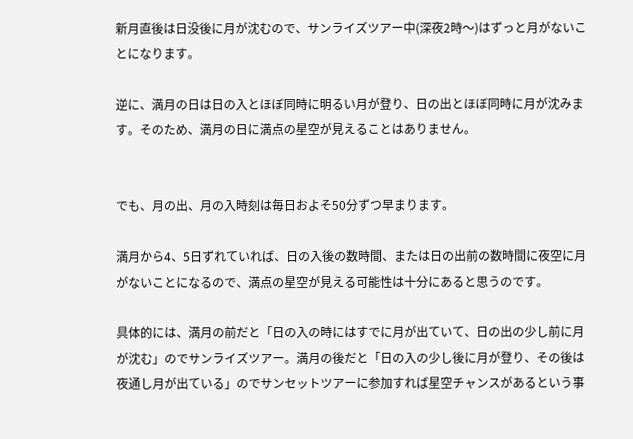新月直後は日没後に月が沈むので、サンライズツアー中(深夜2時〜)はずっと月がないことになります。

逆に、満月の日は日の入とほぼ同時に明るい月が登り、日の出とほぼ同時に月が沈みます。そのため、満月の日に満点の星空が見えることはありません。


でも、月の出、月の入時刻は毎日およそ50分ずつ早まります。

満月から4、5日ずれていれば、日の入後の数時間、または日の出前の数時間に夜空に月がないことになるので、満点の星空が見える可能性は十分にあると思うのです。

具体的には、満月の前だと「日の入の時にはすでに月が出ていて、日の出の少し前に月が沈む」のでサンライズツアー。満月の後だと「日の入の少し後に月が登り、その後は夜通し月が出ている」のでサンセットツアーに参加すれば星空チャンスがあるという事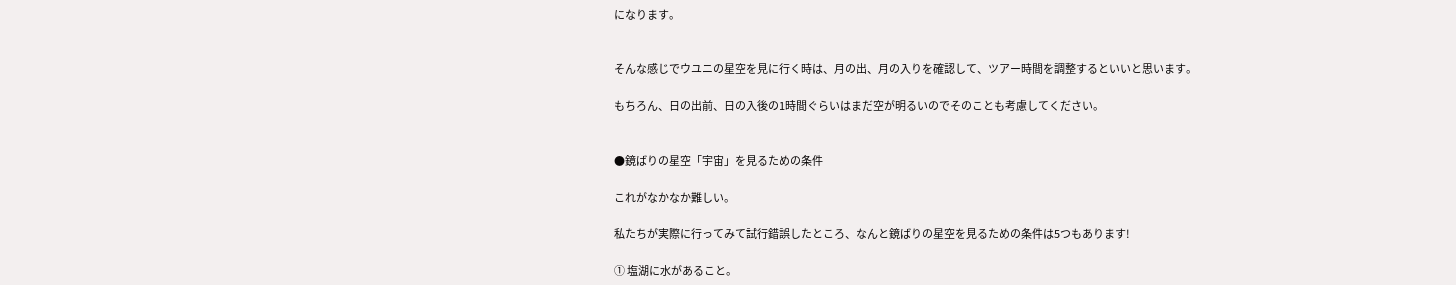になります。


そんな感じでウユニの星空を見に行く時は、月の出、月の入りを確認して、ツアー時間を調整するといいと思います。

もちろん、日の出前、日の入後の1時間ぐらいはまだ空が明るいのでそのことも考慮してください。


●鏡ばりの星空「宇宙」を見るための条件

これがなかなか難しい。

私たちが実際に行ってみて試行錯誤したところ、なんと鏡ばりの星空を見るための条件は5つもあります!

① 塩湖に水があること。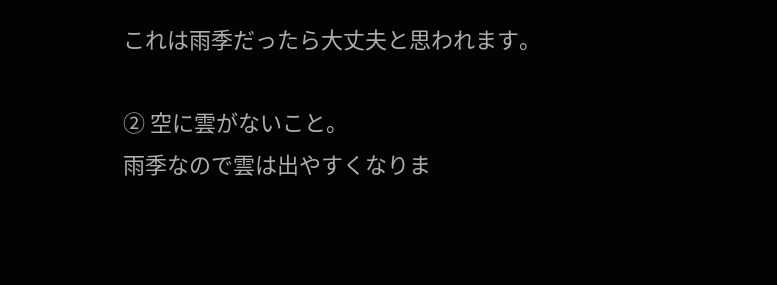これは雨季だったら大丈夫と思われます。

② 空に雲がないこと。
雨季なので雲は出やすくなりま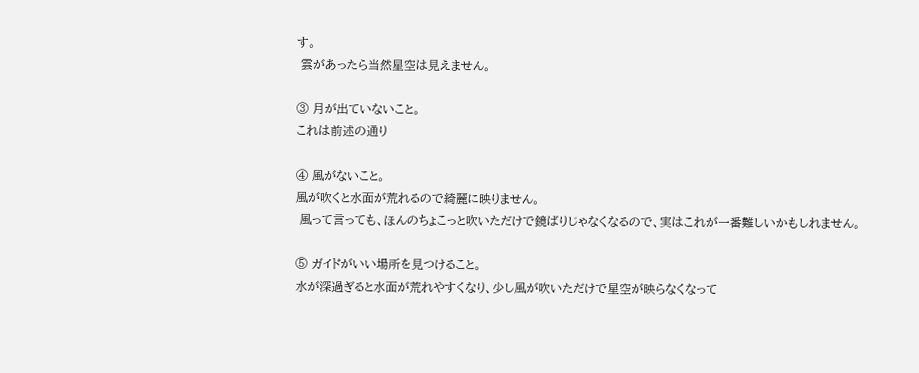す。
 雲があったら当然星空は見えません。

③ 月が出ていないこと。
これは前述の通り

④ 風がないこと。
風が吹くと水面が荒れるので綺麗に映りません。
 風って言っても、ほんのちょこっと吹いただけで鏡ばりじゃなくなるので、実はこれが一番難しいかもしれません。

⑤ ガイドがいい場所を見つけること。
水が深過ぎると水面が荒れやすくなり、少し風が吹いただけで星空が映らなくなって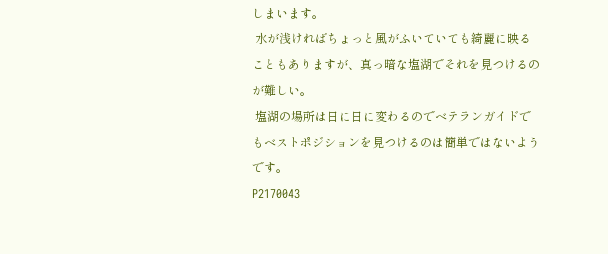しまいます。
 水が浅ければちょっと風がふいていても綺麗に映ることもありますが、真っ暗な塩湖でそれを見つけるのが難しい。
 塩湖の場所は日に日に変わるのでベテランガイドでもベストポジションを見つけるのは簡単ではないようです。
P2170043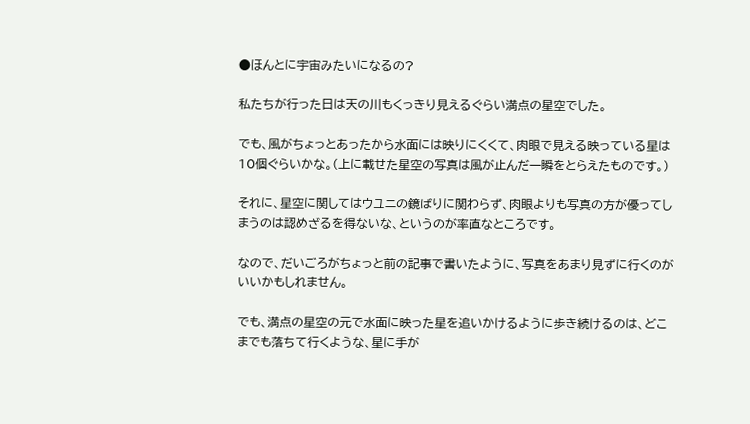●ほんとに宇宙みたいになるの?

私たちが行った日は天の川もくっきり見えるぐらい満点の星空でした。

でも、風がちょっとあったから水面には映りにくくて、肉眼で見える映っている星は10個ぐらいかな。(上に載せた星空の写真は風が止んだ一瞬をとらえたものです。)

それに、星空に関してはウユニの鏡ばりに関わらず、肉眼よりも写真の方が優ってしまうのは認めざるを得ないな、というのが率直なところです。

なので、だいごろがちょっと前の記事で書いたように、写真をあまり見ずに行くのがいいかもしれません。

でも、満点の星空の元で水面に映った星を追いかけるように歩き続けるのは、どこまでも落ちて行くような、星に手が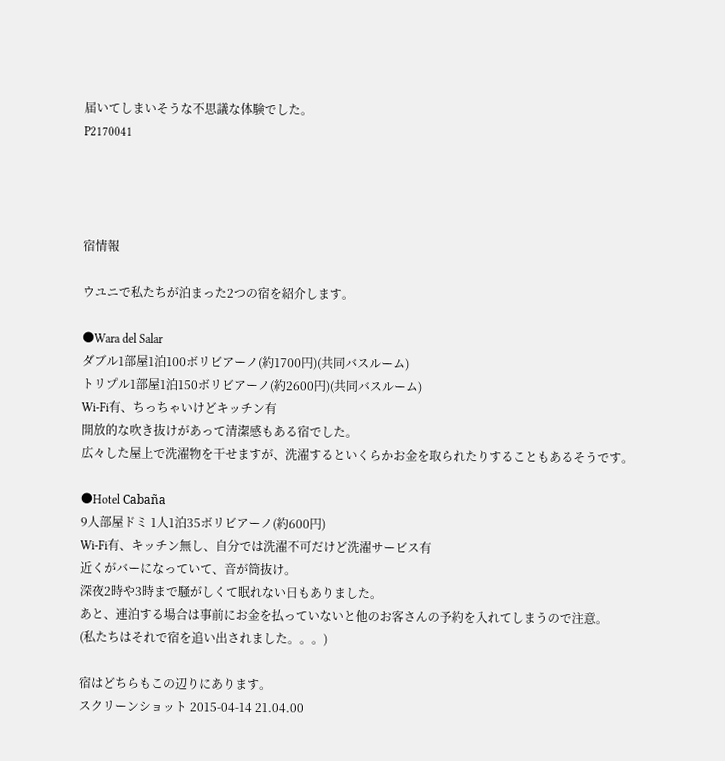届いてしまいそうな不思議な体験でした。
P2170041




宿情報

ウユニで私たちが泊まった2つの宿を紹介します。

●Wara del Salar
ダブル1部屋1泊100ボリビアーノ(約1700円)(共同バスルーム)
トリプル1部屋1泊150ボリビアーノ(約2600円)(共同バスルーム)
Wi-Fi有、ちっちゃいけどキッチン有
開放的な吹き抜けがあって清潔感もある宿でした。
広々した屋上で洗濯物を干せますが、洗濯するといくらかお金を取られたりすることもあるそうです。

●Hotel Cabaña
9人部屋ドミ 1人1泊35ボリビアーノ(約600円)
Wi-Fi有、キッチン無し、自分では洗濯不可だけど洗濯サービス有
近くがバーになっていて、音が筒抜け。
深夜2時や3時まで騒がしくて眠れない日もありました。
あと、連泊する場合は事前にお金を払っていないと他のお客さんの予約を入れてしまうので注意。
(私たちはそれで宿を追い出されました。。。)

宿はどちらもこの辺りにあります。
スクリーンショット 2015-04-14 21.04.00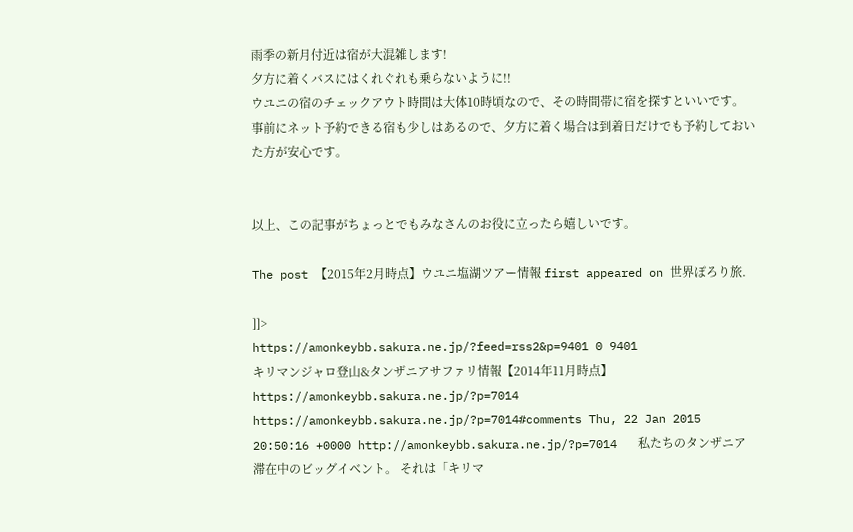雨季の新月付近は宿が大混雑します!
夕方に着くバスにはくれぐれも乗らないように!!
ウユニの宿のチェックアウト時間は大体10時頃なので、その時間帯に宿を探すといいです。
事前にネット予約できる宿も少しはあるので、夕方に着く場合は到着日だけでも予約しておいた方が安心です。


以上、この記事がちょっとでもみなさんのお役に立ったら嬉しいです。

The post 【2015年2月時点】ウユニ塩湖ツアー情報 first appeared on 世界ぽろり旅.

]]>
https://amonkeybb.sakura.ne.jp/?feed=rss2&p=9401 0 9401
キリマンジャロ登山&タンザニアサファリ情報【2014年11月時点】 https://amonkeybb.sakura.ne.jp/?p=7014 https://amonkeybb.sakura.ne.jp/?p=7014#comments Thu, 22 Jan 2015 20:50:16 +0000 http://amonkeybb.sakura.ne.jp/?p=7014   私たちのタンザニア滞在中のビッグイベント。 それは「キリマ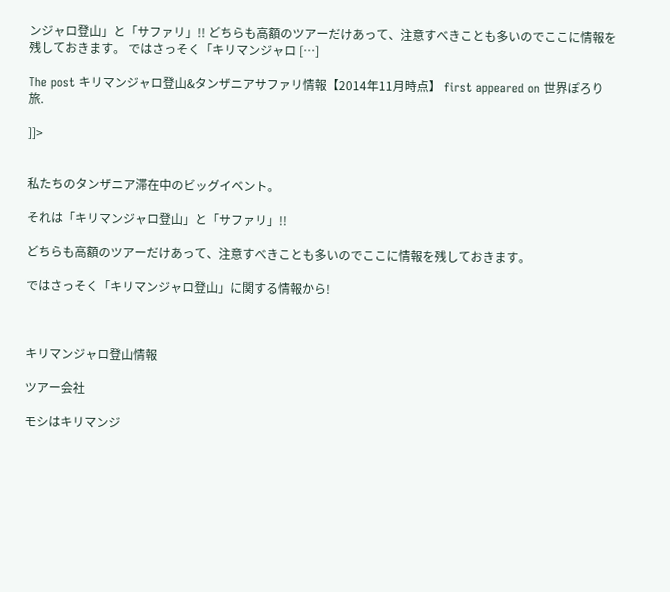ンジャロ登山」と「サファリ」!! どちらも高額のツアーだけあって、注意すべきことも多いのでここに情報を残しておきます。 ではさっそく「キリマンジャロ […]

The post キリマンジャロ登山&タンザニアサファリ情報【2014年11月時点】 first appeared on 世界ぽろり旅.

]]>


私たちのタンザニア滞在中のビッグイベント。

それは「キリマンジャロ登山」と「サファリ」!!

どちらも高額のツアーだけあって、注意すべきことも多いのでここに情報を残しておきます。

ではさっそく「キリマンジャロ登山」に関する情報から!



キリマンジャロ登山情報

ツアー会社

モシはキリマンジ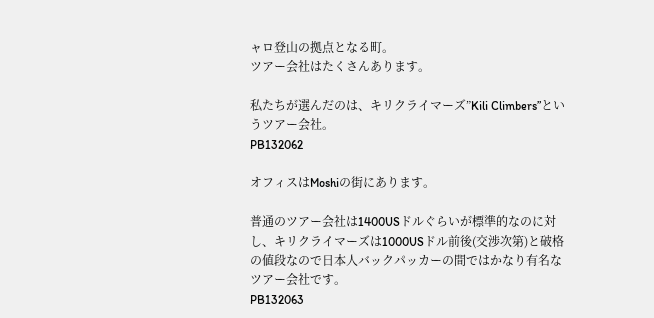ャロ登山の拠点となる町。
ツアー会社はたくさんあります。

私たちが選んだのは、キリクライマーズ”Kili Climbers”というツアー会社。
PB132062

オフィスはMoshiの街にあります。

普通のツアー会社は1400USドルぐらいが標準的なのに対し、キリクライマーズは1000USドル前後(交渉次第)と破格の値段なので日本人バックパッカーの間ではかなり有名なツアー会社です。
PB132063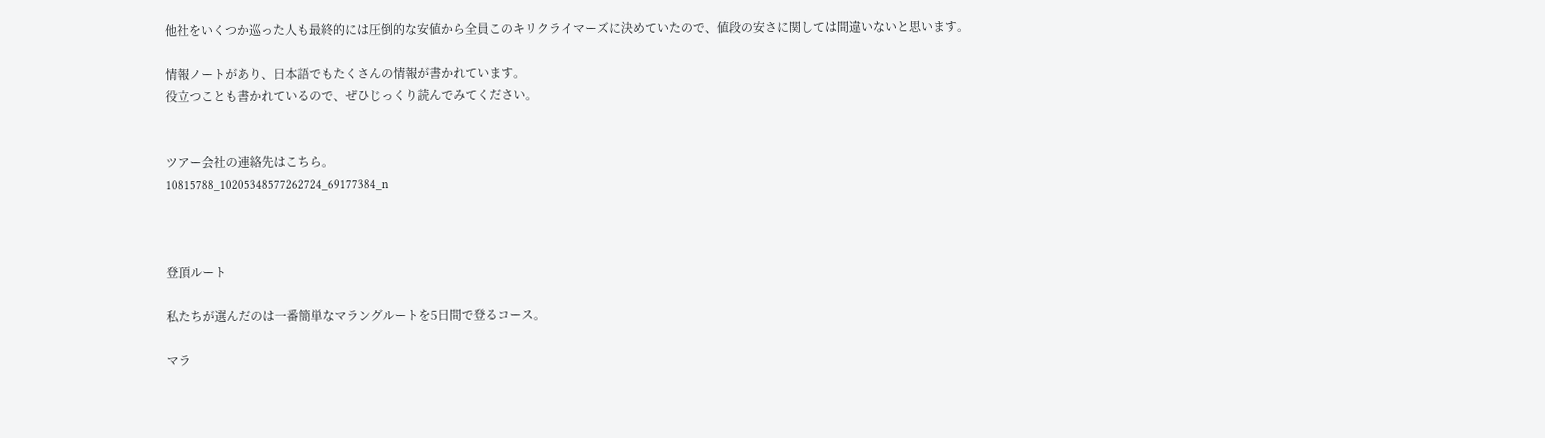他社をいくつか巡った人も最終的には圧倒的な安値から全員このキリクライマーズに決めていたので、値段の安さに関しては間違いないと思います。

情報ノートがあり、日本語でもたくさんの情報が書かれています。
役立つことも書かれているので、ぜひじっくり読んでみてください。


ツアー会社の連絡先はこちら。
10815788_10205348577262724_69177384_n



登頂ルート

私たちが選んだのは一番簡単なマラングルートを5日間で登るコース。

マラ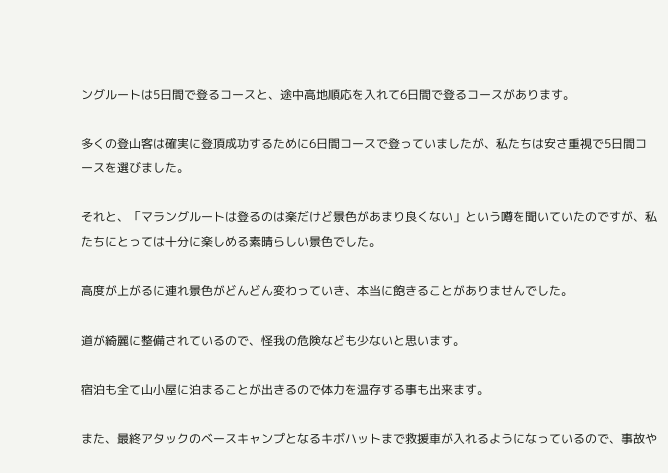ングルートは5日間で登るコースと、途中高地順応を入れて6日間で登るコースがあります。

多くの登山客は確実に登頂成功するために6日間コースで登っていましたが、私たちは安さ重視で5日間コースを選びました。

それと、「マラングルートは登るのは楽だけど景色があまり良くない」という噂を聞いていたのですが、私たちにとっては十分に楽しめる素晴らしい景色でした。

高度が上がるに連れ景色がどんどん変わっていき、本当に飽きることがありませんでした。

道が綺麗に整備されているので、怪我の危険なども少ないと思います。

宿泊も全て山小屋に泊まることが出きるので体力を温存する事も出来ます。

また、最終アタックのベースキャンプとなるキボハットまで救援車が入れるようになっているので、事故や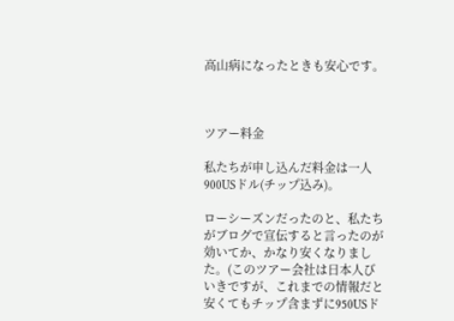高山病になったときも安心です。



ツアー料金

私たちが申し込んだ料金は一人900USドル(チップ込み)。

ローシーズンだったのと、私たちがブログで宣伝すると言ったのが効いてか、かなり安くなりました。(このツアー会社は日本人びいきですが、これまでの情報だと安くてもチップ含まずに950USド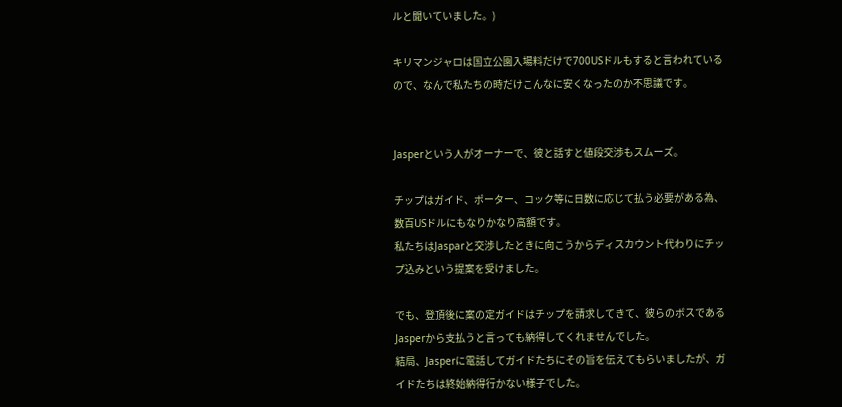ルと聞いていました。)

キリマンジャロは国立公園入場料だけで700USドルもすると言われているので、なんで私たちの時だけこんなに安くなったのか不思議です。


Jasperという人がオーナーで、彼と話すと値段交渉もスムーズ。

チップはガイド、ポーター、コック等に日数に応じて払う必要がある為、数百USドルにもなりかなり高額です。
私たちはJasparと交渉したときに向こうからディスカウント代わりにチップ込みという提案を受けました。

でも、登頂後に案の定ガイドはチップを請求してきて、彼らのボスであるJasperから支払うと言っても納得してくれませんでした。
結局、Jasperに電話してガイドたちにその旨を伝えてもらいましたが、ガイドたちは終始納得行かない様子でした。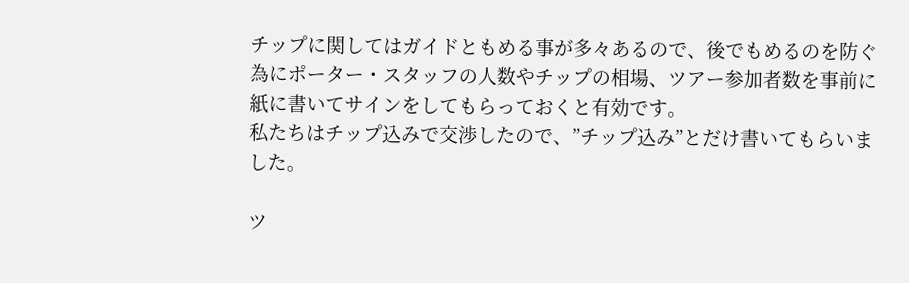チップに関してはガイドともめる事が多々あるので、後でもめるのを防ぐ為にポーター・スタッフの人数やチップの相場、ツアー参加者数を事前に紙に書いてサインをしてもらっておくと有効です。
私たちはチップ込みで交渉したので、”チップ込み”とだけ書いてもらいました。

ツ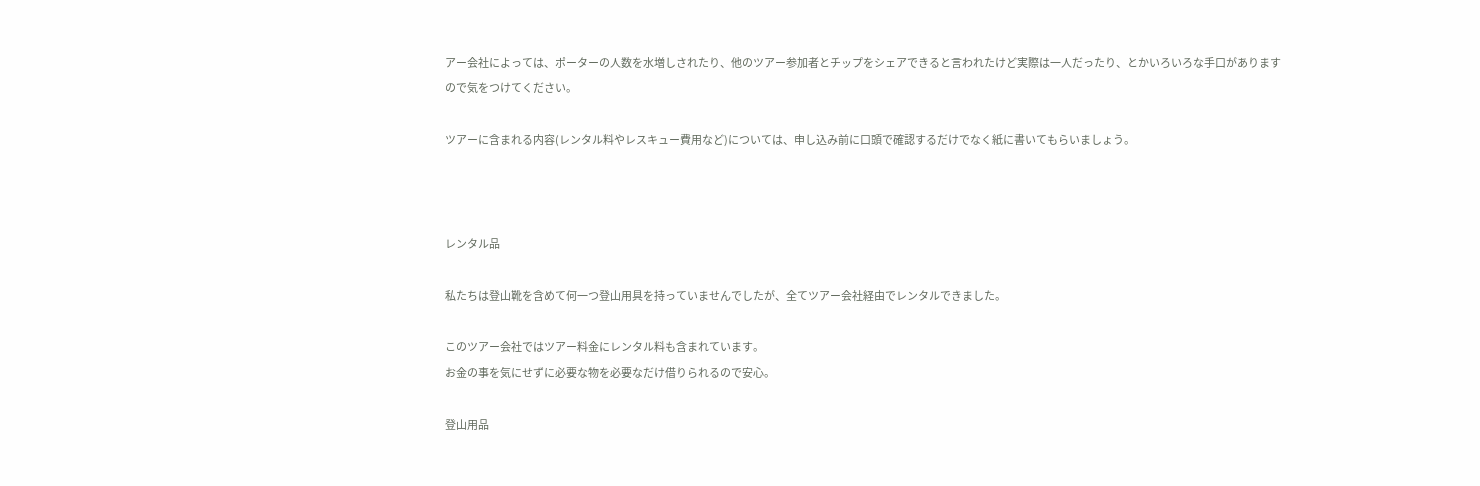アー会社によっては、ポーターの人数を水増しされたり、他のツアー参加者とチップをシェアできると言われたけど実際は一人だったり、とかいろいろな手口がありますので気をつけてください。

ツアーに含まれる内容(レンタル料やレスキュー費用など)については、申し込み前に口頭で確認するだけでなく紙に書いてもらいましょう。



レンタル品

私たちは登山靴を含めて何一つ登山用具を持っていませんでしたが、全てツアー会社経由でレンタルできました。

このツアー会社ではツアー料金にレンタル料も含まれています。
お金の事を気にせずに必要な物を必要なだけ借りられるので安心。

登山用品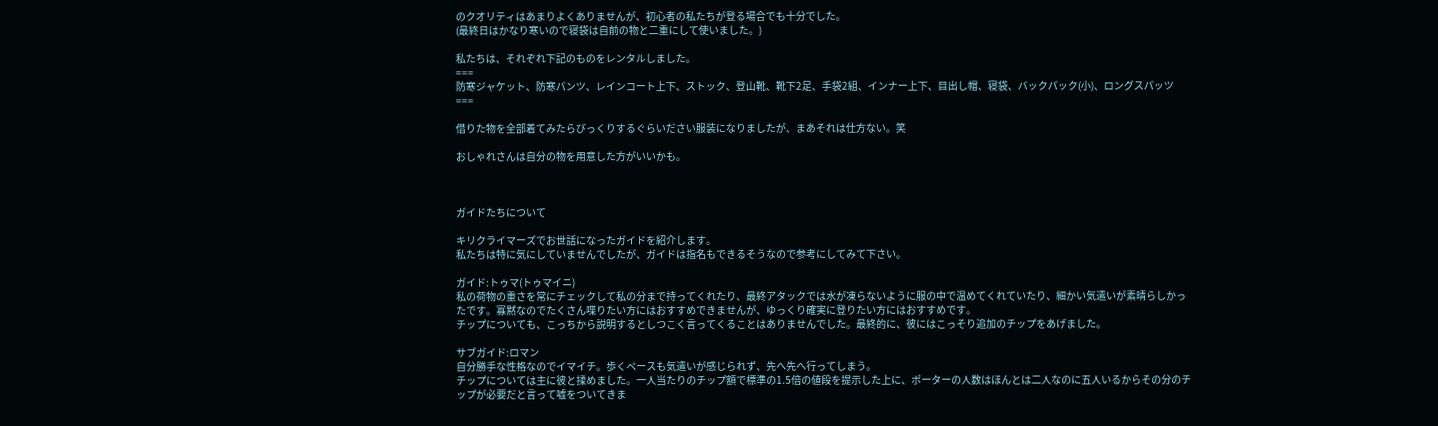のクオリティはあまりよくありませんが、初心者の私たちが登る場合でも十分でした。
(最終日はかなり寒いので寝袋は自前の物と二重にして使いました。)

私たちは、それぞれ下記のものをレンタルしました。
===
防寒ジャケット、防寒パンツ、レインコート上下、ストック、登山靴、靴下2足、手袋2組、インナー上下、目出し帽、寝袋、バックパック(小)、ロングスパッツ
===

借りた物を全部着てみたらびっくりするぐらいださい服装になりましたが、まあそれは仕方ない。笑

おしゃれさんは自分の物を用意した方がいいかも。



ガイドたちについて

キリクライマーズでお世話になったガイドを紹介します。
私たちは特に気にしていませんでしたが、ガイドは指名もできるそうなので参考にしてみて下さい。

ガイド:トゥマ(トゥマイニ)
私の荷物の重さを常にチェックして私の分まで持ってくれたり、最終アタックでは水が凍らないように服の中で温めてくれていたり、細かい気遣いが素晴らしかったです。寡黙なのでたくさん喋りたい方にはおすすめできませんが、ゆっくり確実に登りたい方にはおすすめです。
チップについても、こっちから説明するとしつこく言ってくることはありませんでした。最終的に、彼にはこっそり追加のチップをあげました。

サブガイド:ロマン
自分勝手な性格なのでイマイチ。歩くペースも気遣いが感じられず、先へ先へ行ってしまう。
チップについては主に彼と揉めました。一人当たりのチップ額で標準の1.5倍の値段を提示した上に、ポーターの人数はほんとは二人なのに五人いるからその分のチップが必要だと言って嘘をついてきま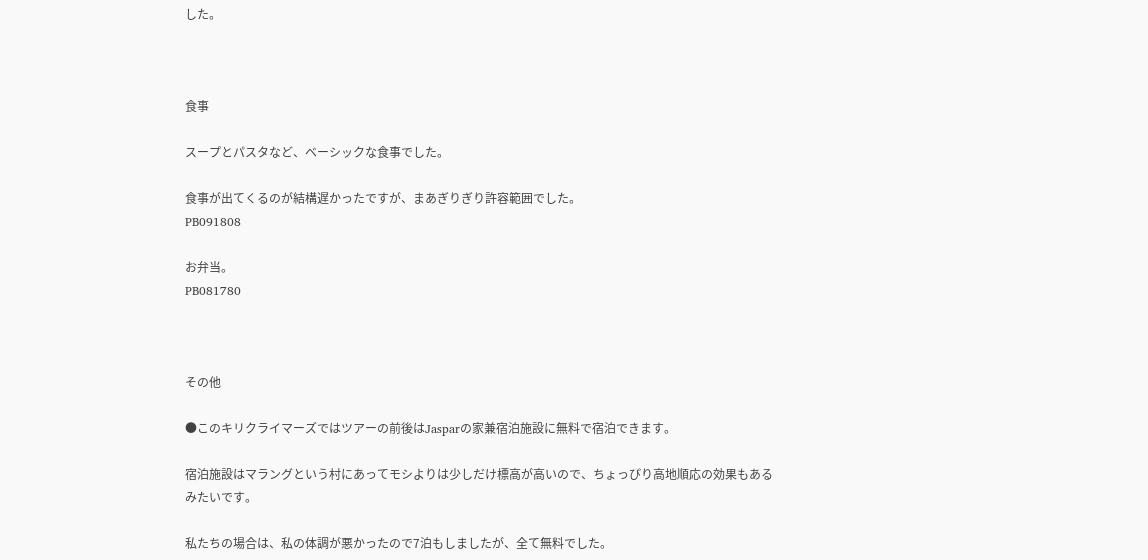した。



食事

スープとパスタなど、ベーシックな食事でした。

食事が出てくるのが結構遅かったですが、まあぎりぎり許容範囲でした。
PB091808

お弁当。
PB081780



その他

●このキリクライマーズではツアーの前後はJasparの家兼宿泊施設に無料で宿泊できます。

宿泊施設はマラングという村にあってモシよりは少しだけ標高が高いので、ちょっぴり高地順応の効果もあるみたいです。

私たちの場合は、私の体調が悪かったので7泊もしましたが、全て無料でした。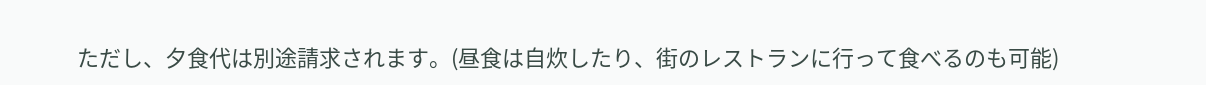ただし、夕食代は別途請求されます。(昼食は自炊したり、街のレストランに行って食べるのも可能)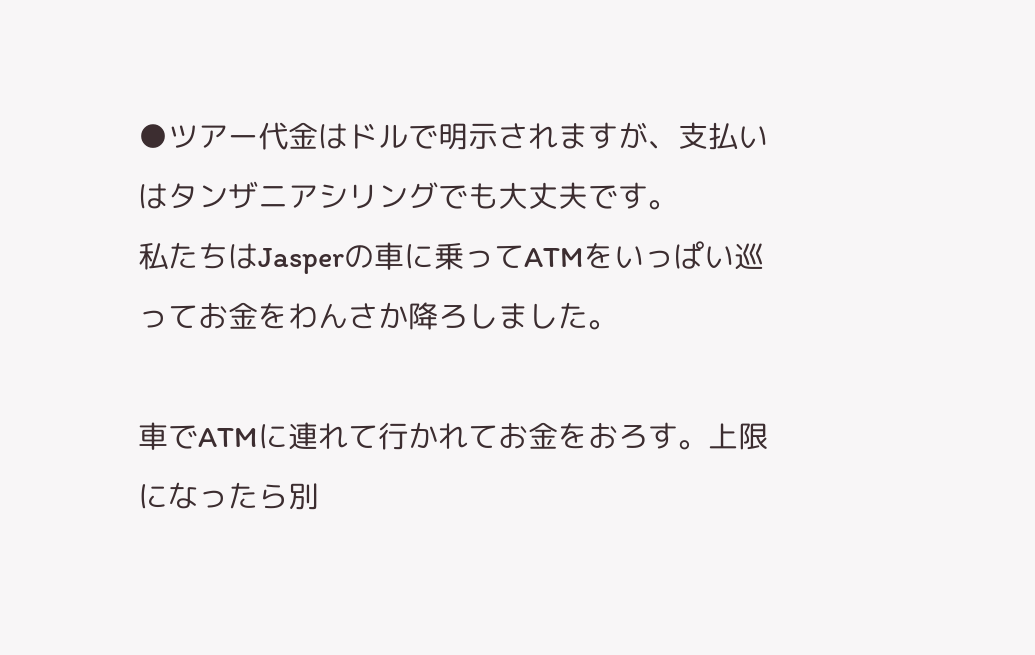●ツアー代金はドルで明示されますが、支払いはタンザニアシリングでも大丈夫です。
私たちはJasperの車に乗ってATMをいっぱい巡ってお金をわんさか降ろしました。

車でATMに連れて行かれてお金をおろす。上限になったら別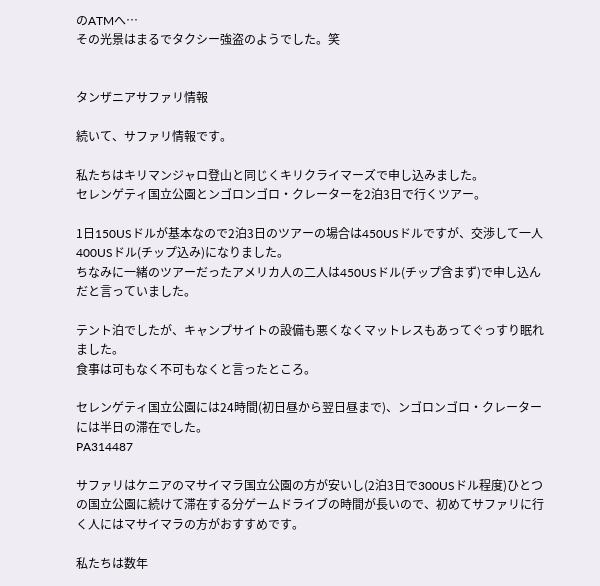のATMへ…
その光景はまるでタクシー強盗のようでした。笑


タンザニアサファリ情報

続いて、サファリ情報です。

私たちはキリマンジャロ登山と同じくキリクライマーズで申し込みました。
セレンゲティ国立公園とンゴロンゴロ・クレーターを2泊3日で行くツアー。

1日150USドルが基本なので2泊3日のツアーの場合は450USドルですが、交渉して一人400USドル(チップ込み)になりました。
ちなみに一緒のツアーだったアメリカ人の二人は450USドル(チップ含まず)で申し込んだと言っていました。

テント泊でしたが、キャンプサイトの設備も悪くなくマットレスもあってぐっすり眠れました。
食事は可もなく不可もなくと言ったところ。

セレンゲティ国立公園には24時間(初日昼から翌日昼まで)、ンゴロンゴロ・クレーターには半日の滞在でした。
PA314487

サファリはケニアのマサイマラ国立公園の方が安いし(2泊3日で300USドル程度)ひとつの国立公園に続けて滞在する分ゲームドライブの時間が長いので、初めてサファリに行く人にはマサイマラの方がおすすめです。

私たちは数年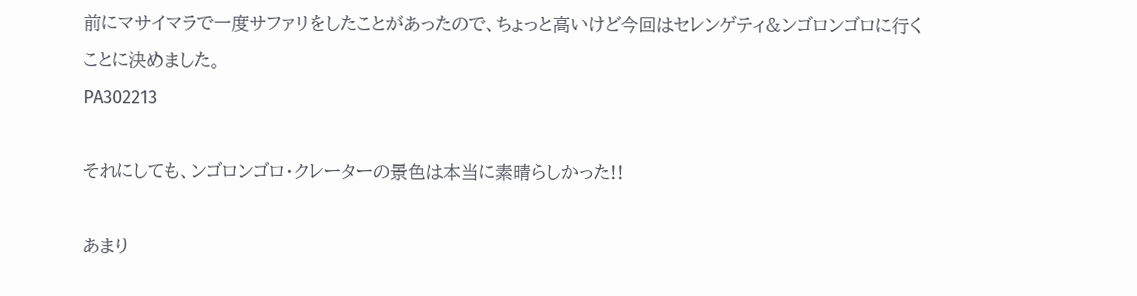前にマサイマラで一度サファリをしたことがあったので、ちょっと高いけど今回はセレンゲティ&ンゴロンゴロに行くことに決めました。
PA302213

それにしても、ンゴロンゴロ・クレーターの景色は本当に素晴らしかった!!

あまり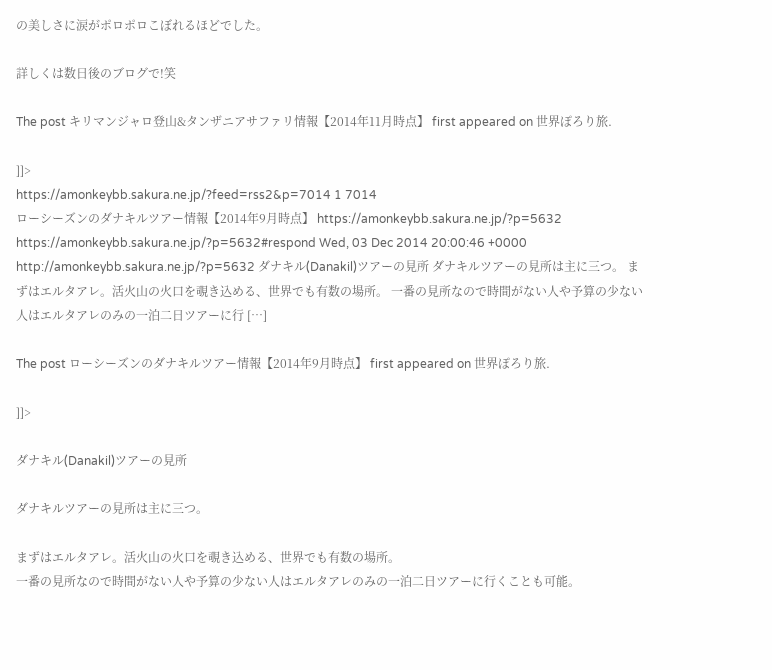の美しさに涙がポロポロこぼれるほどでした。

詳しくは数日後のブログで!笑

The post キリマンジャロ登山&タンザニアサファリ情報【2014年11月時点】 first appeared on 世界ぽろり旅.

]]>
https://amonkeybb.sakura.ne.jp/?feed=rss2&p=7014 1 7014
ローシーズンのダナキルツアー情報【2014年9月時点】 https://amonkeybb.sakura.ne.jp/?p=5632 https://amonkeybb.sakura.ne.jp/?p=5632#respond Wed, 03 Dec 2014 20:00:46 +0000 http://amonkeybb.sakura.ne.jp/?p=5632 ダナキル(Danakil)ツアーの見所 ダナキルツアーの見所は主に三つ。 まずはエルタアレ。活火山の火口を覗き込める、世界でも有数の場所。 一番の見所なので時間がない人や予算の少ない人はエルタアレのみの一泊二日ツアーに行 […]

The post ローシーズンのダナキルツアー情報【2014年9月時点】 first appeared on 世界ぽろり旅.

]]>

ダナキル(Danakil)ツアーの見所

ダナキルツアーの見所は主に三つ。

まずはエルタアレ。活火山の火口を覗き込める、世界でも有数の場所。
一番の見所なので時間がない人や予算の少ない人はエルタアレのみの一泊二日ツアーに行くことも可能。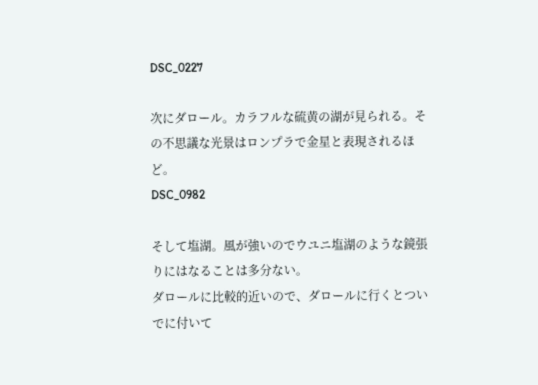DSC_0227

次にダロール。カラフルな硫黄の湖が見られる。その不思議な光景はロンプラで金星と表現されるほど。
DSC_0982

そして塩湖。風が強いのでウユニ塩湖のような鏡張りにはなることは多分ない。
ダロールに比較的近いので、ダロールに行くとついでに付いて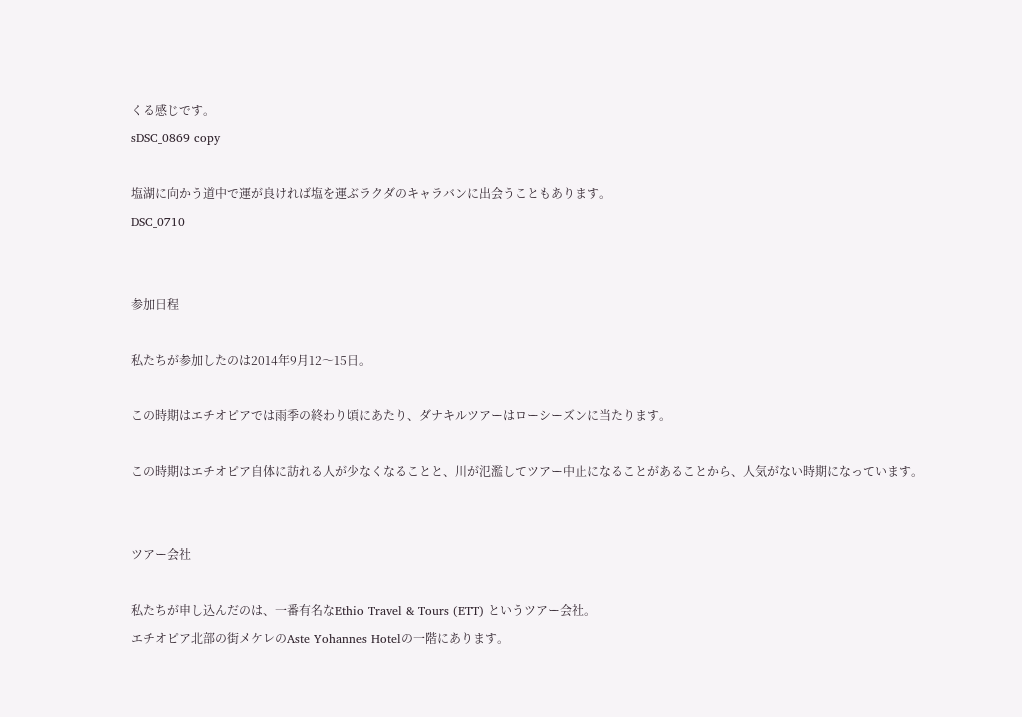くる感じです。
sDSC_0869 copy

塩湖に向かう道中で運が良ければ塩を運ぶラクダのキャラバンに出会うこともあります。
DSC_0710


参加日程

私たちが参加したのは2014年9月12〜15日。

この時期はエチオピアでは雨季の終わり頃にあたり、ダナキルツアーはローシーズンに当たります。

この時期はエチオピア自体に訪れる人が少なくなることと、川が氾濫してツアー中止になることがあることから、人気がない時期になっています。


ツアー会社

私たちが申し込んだのは、一番有名なEthio Travel & Tours (ETT) というツアー会社。
エチオピア北部の街メケレのAste Yohannes Hotelの一階にあります。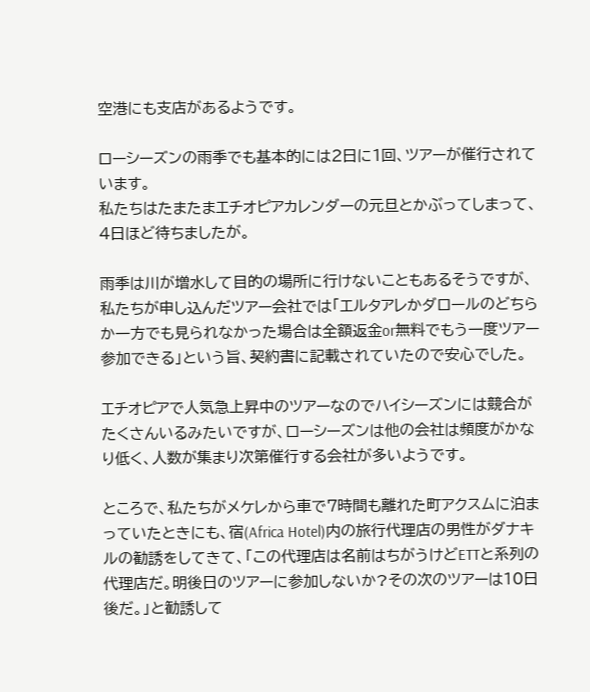空港にも支店があるようです。

ローシーズンの雨季でも基本的には2日に1回、ツアーが催行されています。
私たちはたまたまエチオピアカレンダーの元旦とかぶってしまって、4日ほど待ちましたが。

雨季は川が増水して目的の場所に行けないこともあるそうですが、
私たちが申し込んだツアー会社では「エルタアレかダロールのどちらか一方でも見られなかった場合は全額返金or無料でもう一度ツアー参加できる」という旨、契約書に記載されていたので安心でした。

エチオピアで人気急上昇中のツアーなのでハイシーズンには競合がたくさんいるみたいですが、ローシーズンは他の会社は頻度がかなり低く、人数が集まり次第催行する会社が多いようです。

ところで、私たちがメケレから車で7時間も離れた町アクスムに泊まっていたときにも、宿(Africa Hotel)内の旅行代理店の男性がダナキルの勧誘をしてきて、「この代理店は名前はちがうけどETTと系列の代理店だ。明後日のツアーに参加しないか?その次のツアーは10日後だ。」と勧誘して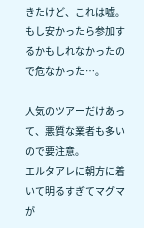きたけど、これは嘘。
もし安かったら参加するかもしれなかったので危なかった…。

人気のツアーだけあって、悪質な業者も多いので要注意。
エルタアレに朝方に着いて明るすぎてマグマが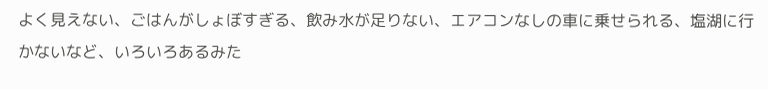よく見えない、ごはんがしょぼすぎる、飲み水が足りない、エアコンなしの車に乗せられる、塩湖に行かないなど、いろいろあるみた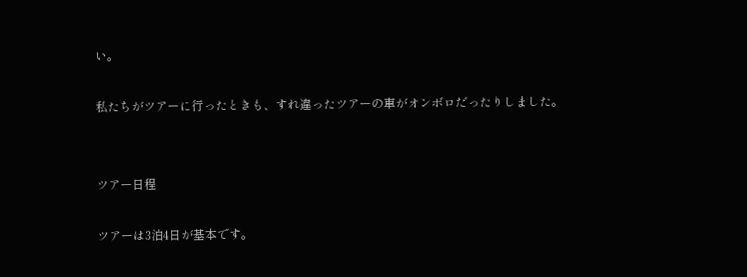い。

私たちがツアーに行ったときも、すれ違ったツアーの車がオンボロだったりしました。


ツアー日程

ツアーは3泊4日が基本です。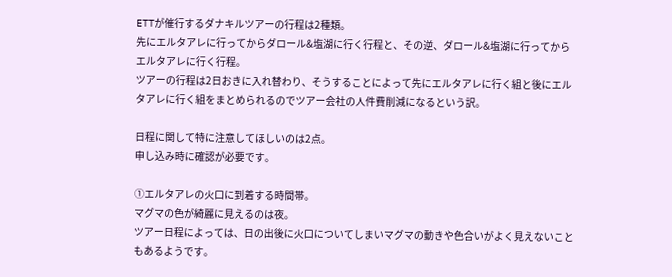ETTが催行するダナキルツアーの行程は2種類。
先にエルタアレに行ってからダロール&塩湖に行く行程と、その逆、ダロール&塩湖に行ってからエルタアレに行く行程。
ツアーの行程は2日おきに入れ替わり、そうすることによって先にエルタアレに行く組と後にエルタアレに行く組をまとめられるのでツアー会社の人件費削減になるという訳。

日程に関して特に注意してほしいのは2点。
申し込み時に確認が必要です。

①エルタアレの火口に到着する時間帯。
マグマの色が綺麗に見えるのは夜。
ツアー日程によっては、日の出後に火口についてしまいマグマの動きや色合いがよく見えないこともあるようです。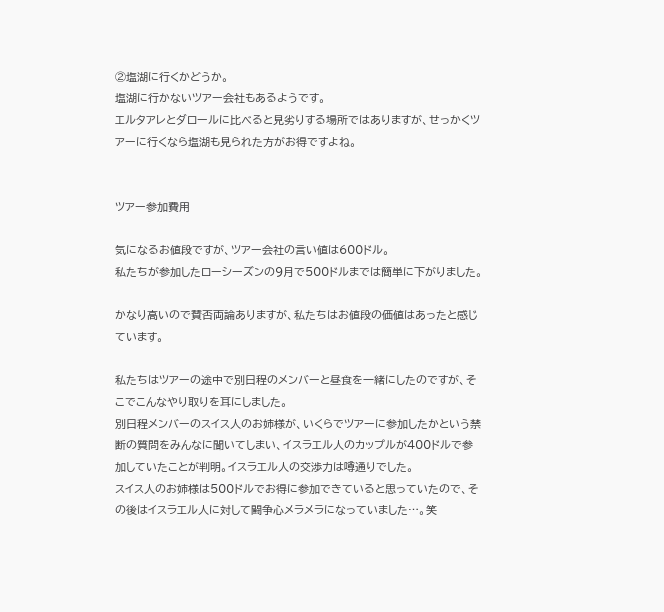②塩湖に行くかどうか。
塩湖に行かないツアー会社もあるようです。
エルタアレとダロールに比べると見劣りする場所ではありますが、せっかくツアーに行くなら塩湖も見られた方がお得ですよね。


ツアー参加費用

気になるお値段ですが、ツアー会社の言い値は600ドル。
私たちが参加したローシーズンの9月で500ドルまでは簡単に下がりました。

かなり高いので賛否両論ありますが、私たちはお値段の価値はあったと感じています。

私たちはツアーの途中で別日程のメンバーと昼食を一緒にしたのですが、そこでこんなやり取りを耳にしました。
別日程メンバーのスイス人のお姉様が、いくらでツアーに参加したかという禁断の質問をみんなに聞いてしまい、イスラエル人のカップルが400ドルで参加していたことが判明。イスラエル人の交渉力は噂通りでした。
スイス人のお姉様は500ドルでお得に参加できていると思っていたので、その後はイスラエル人に対して闘争心メラメラになっていました…。笑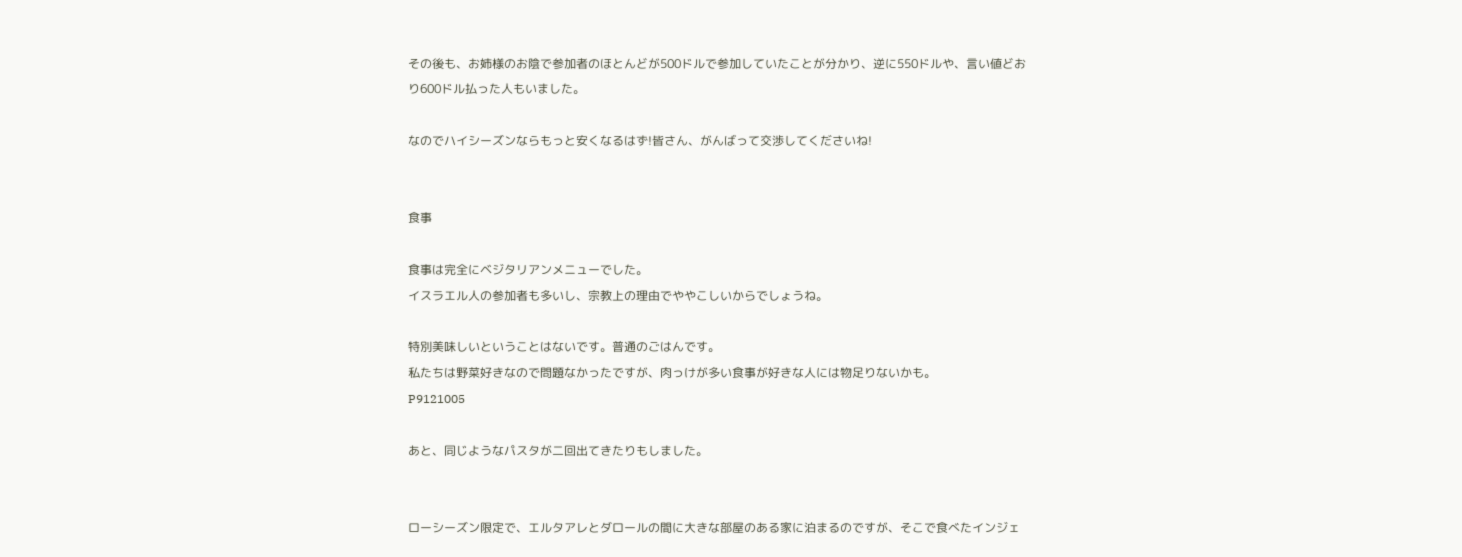その後も、お姉様のお陰で参加者のほとんどが500ドルで参加していたことが分かり、逆に550ドルや、言い値どおり600ドル払った人もいました。

なのでハイシーズンならもっと安くなるはず!皆さん、がんばって交渉してくださいね!


食事

食事は完全にベジタリアンメニューでした。
イスラエル人の参加者も多いし、宗教上の理由でややこしいからでしょうね。

特別美味しいということはないです。普通のごはんです。
私たちは野菜好きなので問題なかったですが、肉っけが多い食事が好きな人には物足りないかも。
P9121005

あと、同じようなパスタが二回出てきたりもしました。


ローシーズン限定で、エルタアレとダロールの間に大きな部屋のある家に泊まるのですが、そこで食べたインジェ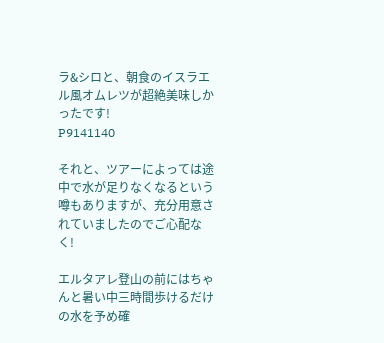ラ&シロと、朝食のイスラエル風オムレツが超絶美味しかったです!
P9141140

それと、ツアーによっては途中で水が足りなくなるという噂もありますが、充分用意されていましたのでご心配なく!

エルタアレ登山の前にはちゃんと暑い中三時間歩けるだけの水を予め確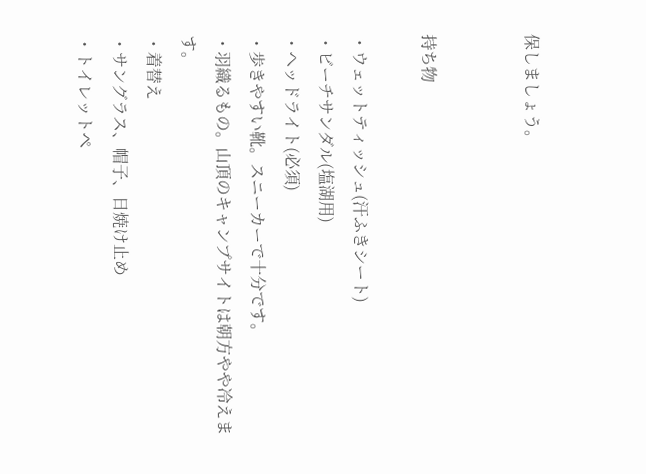保しましょう。


持ち物

・ウェットティッシュ(汗ふきシート)
・ビーチサンダル(塩湖用)
・ヘッドライト(必須)
・歩きやすい靴。スニーカーで十分です。
・羽織るもの。山頂のキャンプサイトは朝方やや冷えます。
・着替え
・サングラス、帽子、日焼け止め
・トイレットペ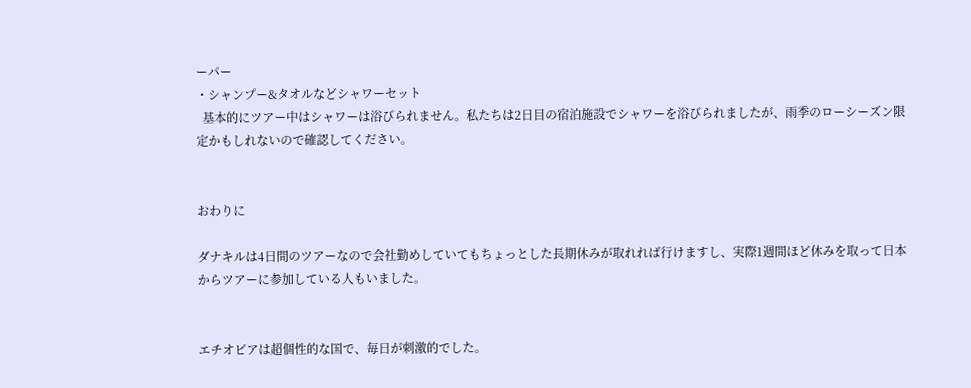ーパー
・シャンプー&タオルなどシャワーセット
  基本的にツアー中はシャワーは浴びられません。私たちは2日目の宿泊施設でシャワーを浴びられましたが、雨季のローシーズン限定かもしれないので確認してください。


おわりに

ダナキルは4日間のツアーなので会社勤めしていてもちょっとした長期休みが取れれば行けますし、実際1週間ほど休みを取って日本からツアーに参加している人もいました。


エチオピアは超個性的な国で、毎日が刺激的でした。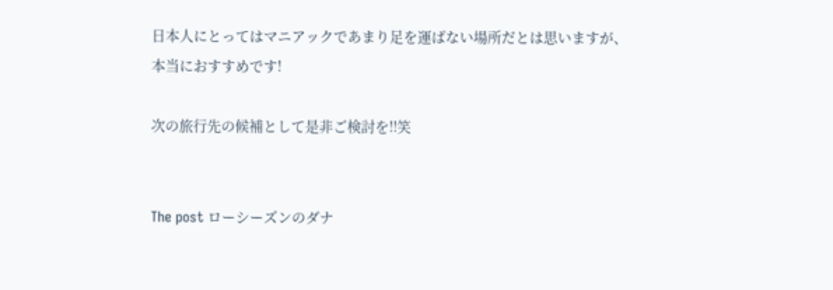日本人にとってはマニアックであまり足を運ばない場所だとは思いますが、本当におすすめです!

次の旅行先の候補として是非ご検討を!!笑


The post ローシーズンのダナ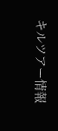キルツアー情報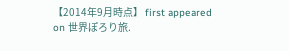【2014年9月時点】 first appeared on 世界ぽろり旅.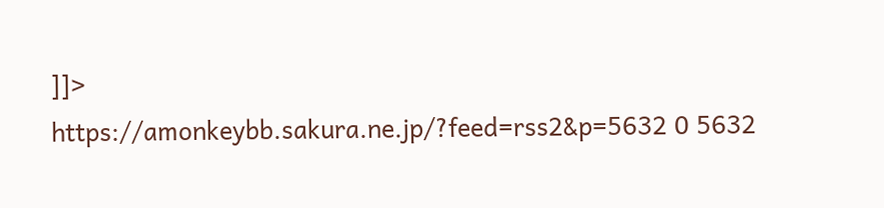]]>
https://amonkeybb.sakura.ne.jp/?feed=rss2&p=5632 0 5632